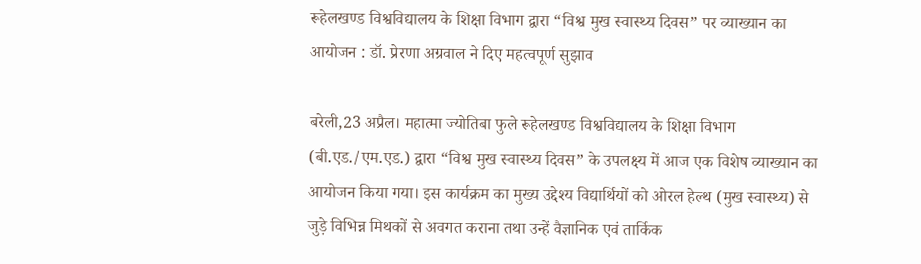रूहेलखण्ड विश्वविद्यालय के शिक्षा विभाग द्वारा “विश्व मुख स्वास्थ्य दिवस” पर व्याख्यान का आयोजन : डॉ. प्रेरणा अग्रवाल ने दिए महत्वपूर्ण सुझाव

बरेली,23 अप्रैल। महात्मा ज्योतिबा फुले रूहेलखण्ड विश्वविद्यालय के शिक्षा विभाग (बी.एड./एम.एड.) द्वारा “विश्व मुख स्वास्थ्य दिवस” के उपलक्ष्य में आज एक विशेष व्याख्यान का आयोजन किया गया। इस कार्यक्रम का मुख्य उद्देश्य विद्यार्थियों को ओरल हेल्थ (मुख स्वास्थ्य) से जुड़े विभिन्न मिथकों से अवगत कराना तथा उन्हें वैज्ञानिक एवं तार्किक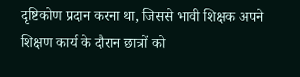दृष्टिकोण प्रदान करना था, जिससे भावी शिक्षक अपने शिक्षण कार्य के दौरान छात्रों को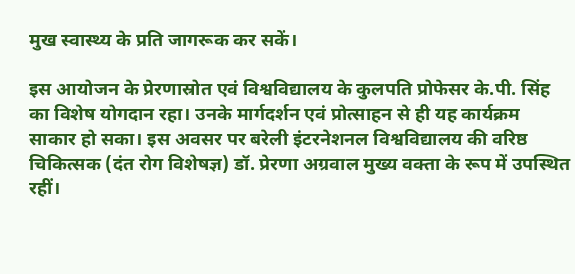मुख स्वास्थ्य के प्रति जागरूक कर सकें।

इस आयोजन के प्रेरणास्रोत एवं विश्वविद्यालय के कुलपति प्रोफेसर के.पी. सिंह का विशेष योगदान रहा। उनके मार्गदर्शन एवं प्रोत्साहन से ही यह कार्यक्रम साकार हो सका। इस अवसर पर बरेली इंटरनेशनल विश्वविद्यालय की वरिष्ठ चिकित्सक (दंत रोग विशेषज्ञ) डॉ. प्रेरणा अग्रवाल मुख्य वक्ता के रूप में उपस्थित रहीं।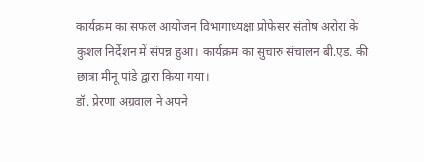कार्यक्रम का सफल आयोजन विभागाध्यक्षा प्रोफेसर संतोष अरोरा के कुशल निर्देशन में संपन्न हुआ। कार्यक्रम का सुचारु संचालन बी.एड. की छात्रा मीनू पांडे द्वारा किया गया।
डॉ. प्रेरणा अग्रवाल ने अपने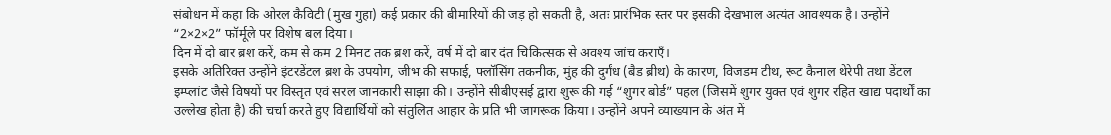संबोधन में कहा कि ओरल कैविटी (मुख गुहा) कई प्रकार की बीमारियों की जड़ हो सकती है, अतः प्रारंभिक स्तर पर इसकी देखभाल अत्यंत आवश्यक है। उन्होंने “2×2×2” फॉर्मूले पर विशेष बल दिया।
दिन में दो बार ब्रश करें, कम से कम 2 मिनट तक ब्रश करें, वर्ष में दो बार दंत चिकित्सक से अवश्य जांच कराएँ।
इसके अतिरिक्त उन्होंने इंटरडेंटल ब्रश के उपयोग, जीभ की सफाई, फ्लॉसिंग तकनीक, मुंह की दुर्गंध (बैड ब्रीथ) के कारण, विजडम टीथ, रूट कैनाल थेरेपी तथा डेंटल इम्प्लांट जैसे विषयों पर विस्तृत एवं सरल जानकारी साझा की। उन्होंने सीबीएसई द्वारा शुरू की गई “शुगर बोर्ड” पहल (जिसमें शुगर युक्त एवं शुगर रहित खाद्य पदार्थों का उल्लेख होता है) की चर्चा करते हुए विद्यार्थियों को संतुलित आहार के प्रति भी जागरूक किया। उन्होंने अपने व्याख्यान के अंत में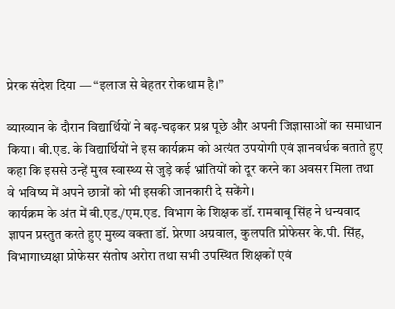प्रेरक संदेश दिया — “इलाज से बेहतर रोकथाम है।”

व्याख्यान के दौरान विद्यार्थियों ने बढ़-चढ़कर प्रश्न पूछे और अपनी जिज्ञासाओं का समाधान किया। बी.एड. के विद्यार्थियों ने इस कार्यक्रम को अत्यंत उपयोगी एवं ज्ञानवर्धक बताते हुए कहा कि इससे उन्हें मुख स्वास्थ्य से जुड़े कई भ्रांतियों को दूर करने का अवसर मिला तथा वे भविष्य में अपने छात्रों को भी इसकी जानकारी दे सकेंगे।
कार्यक्रम के अंत में बी.एड./एम.एड. विभाग के शिक्षक डॉ. रामबाबू सिंह ने धन्यवाद ज्ञापन प्रस्तुत करते हुए मुख्य वक्ता डॉ. प्रेरणा अग्रवाल, कुलपति प्रोफेसर के.पी. सिंह, विभागाध्यक्षा प्रोफेसर संतोष अरोरा तथा सभी उपस्थित शिक्षकों एवं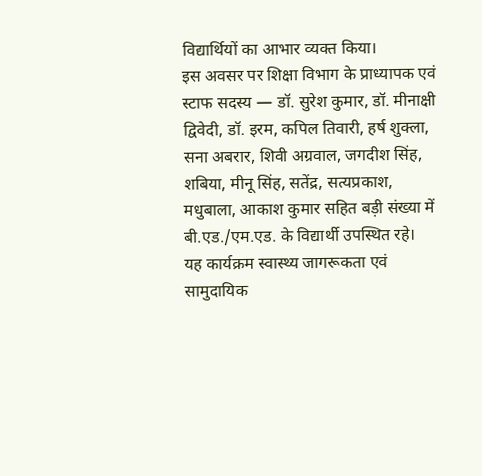विद्यार्थियों का आभार व्यक्त किया।
इस अवसर पर शिक्षा विभाग के प्राध्यापक एवं स्टाफ सदस्य — डॉ. सुरेश कुमार, डॉ. मीनाक्षी द्विवेदी, डॉ. इरम, कपिल तिवारी, हर्ष शुक्ला, सना अबरार, शिवी अग्रवाल, जगदीश सिंह, शबिया, मीनू सिंह, सतेंद्र, सत्यप्रकाश, मधुबाला, आकाश कुमार सहित बड़ी संख्या में बी.एड./एम.एड. के विद्यार्थी उपस्थित रहे।
यह कार्यक्रम स्वास्थ्य जागरूकता एवं सामुदायिक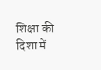शिक्षा की दिशा में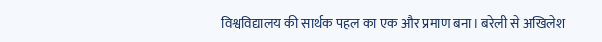विश्वविद्यालय की सार्थक पहल का एक और प्रमाण बना। बरेली से अखिलेश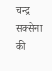चन्द्र सक्सेना की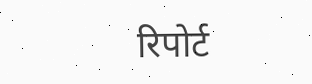रिपोर्ट